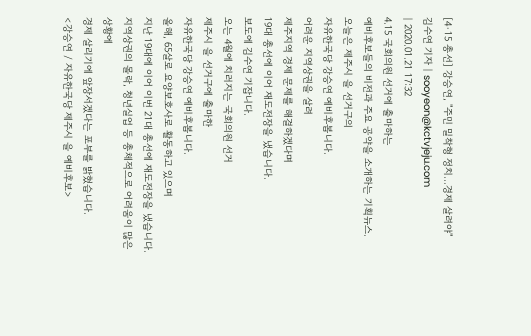[4·15 총선] 강승연, "주민 밀착형 정치…경제 살려야"
김수연 기자 | sooyeon@kctvjeju.com
| 2020.01.21 17:32
4.15 국회의원 선거에 출마하는
예비후보들의 비전과 주요 공약을 소개하는 기획뉴스.
오늘은 제주시 을 선거구의
자유한국당 강승연 예비후봅니다.
어려운 지역상권을 살려
제주지역 경제 문제를 해결하겠다며
19대 총선에 이어 재도전장을 냈습니다.
보도에 김수연 기잡니다.
오는 4월에 치러지는 국회의원 선거
제주시 을 선거구에 출마한
자유한국당 강승연 예비후봅니다.
올해, 65살로 요양보호사로 활동하고 있으며
지난 19대에 이어 이번 21대 총선에 재도전장을 냈습니다.
지역상권의 몰락, 청년실업 등 총체적으로 어려움이 많은 상황에
경제 살리기에 앞장서겠다는 포부를 밝혔습니다.
<강승연 / 자유한국당 제주시 을 예비후보>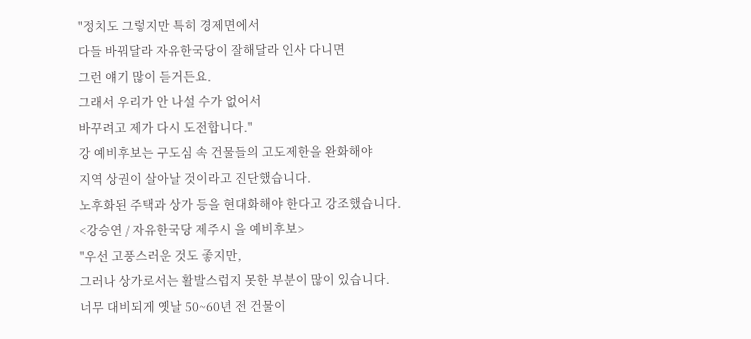"정치도 그렇지만 특히 경제면에서
다들 바꿔달라 자유한국당이 잘해달라 인사 다니면
그런 얘기 많이 듣거든요.
그래서 우리가 안 나설 수가 없어서
바꾸려고 제가 다시 도전합니다."
강 예비후보는 구도심 속 건물들의 고도제한을 완화해야
지역 상권이 살아날 것이라고 진단했습니다.
노후화된 주택과 상가 등을 현대화해야 한다고 강조했습니다.
<강승연 / 자유한국당 제주시 을 예비후보>
"우선 고풍스러운 것도 좋지만,
그러나 상가로서는 활발스럽지 못한 부분이 많이 있습니다.
너무 대비되게 옛날 50~60년 전 건물이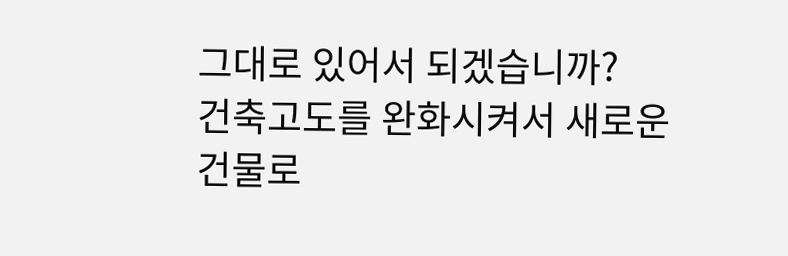그대로 있어서 되겠습니까?
건축고도를 완화시켜서 새로운 건물로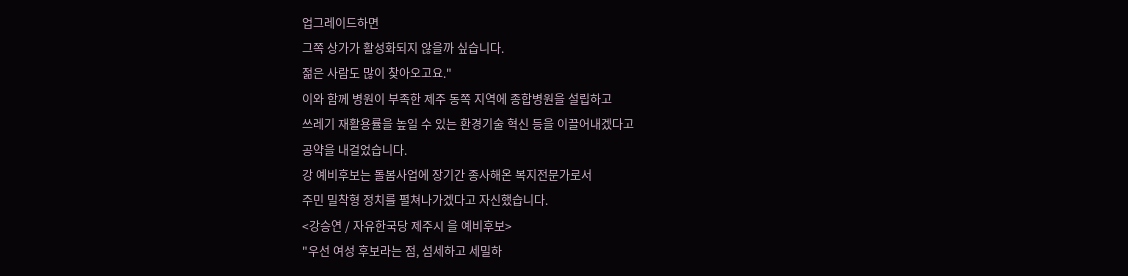업그레이드하면
그쪽 상가가 활성화되지 않을까 싶습니다.
젊은 사람도 많이 찾아오고요."
이와 함께 병원이 부족한 제주 동쪽 지역에 종합병원을 설립하고
쓰레기 재활용률을 높일 수 있는 환경기술 혁신 등을 이끌어내겠다고
공약을 내걸었습니다.
강 예비후보는 돌봄사업에 장기간 종사해온 복지전문가로서
주민 밀착형 정치를 펼쳐나가겠다고 자신했습니다.
<강승연 / 자유한국당 제주시 을 예비후보>
"우선 여성 후보라는 점, 섬세하고 세밀하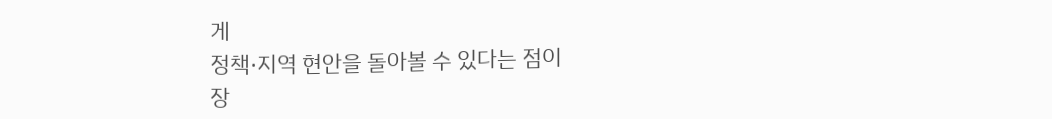게
정책·지역 현안을 돌아볼 수 있다는 점이
장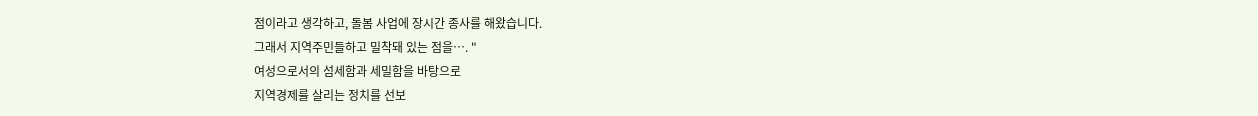점이라고 생각하고, 돌봄 사업에 장시간 종사를 해왔습니다.
그래서 지역주민들하고 밀착돼 있는 점을…. "
여성으로서의 섬세함과 세밀함을 바탕으로
지역경제를 살리는 정치를 선보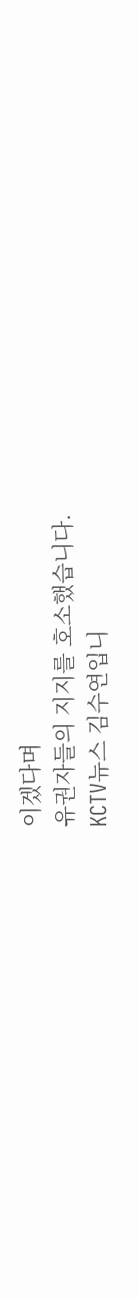이겠다며
유권자들의 지지를 호소했습니다.
KCTV뉴스 김수연입니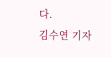다.
김수연 기자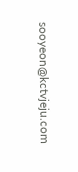sooyeon@kctvjeju.com